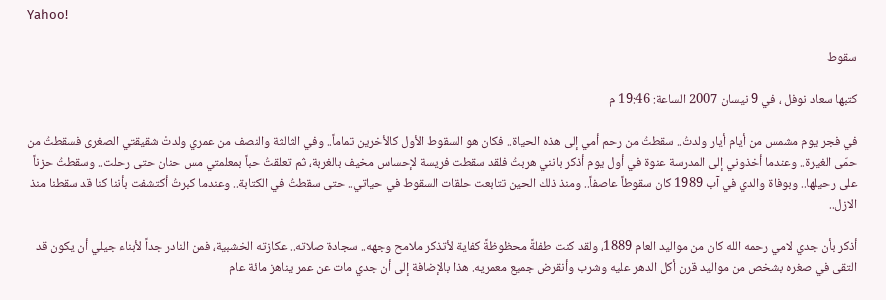Yahoo!

سقوط

كتبها سعاد نوفل ، في 9 نيسان 2007 الساعة: 19:46 م

في فجر يوم مشمس من أيام أيار ولدتُ.. سقطتُ من رحم أمي إلى هذه الحياة.. فكان هو السقوط الأول كالأخرين تماماً.. وفي الثالثة والنصف من عمري ولدتْ شقيقتي الصغرى فسقطتُ من حمّى الغيرة.. وعندما أخذوني إلى المدرسة عنوة في أول يوم أذكر بانني هربتُ فلقد سقطت فريسة لإحساس مخيف بالغربة، ثم تعلقتُ حباً بمعلمتي مس حنان حتى رحلت.. وسقطتُ حزناً على رحيلها.. وبوفاة والدي في آب 1989 كان سقوطاً عاصفاً.. ومنذ ذلك الحين تتابعت حلقات السقوط في حياتي.. حتى سقطتُ في الكتابة.. وعندما كبرتُ أكتشفت بأننا كنا قد سقطنا منذ الازل..

أذكر بأن جدي لامي رحمه الله كان من مواليد العام 1889، ولقد كنت طفلةً محظوظةً كفاية لأتذكر ملامح وجهه.. سجادة صلاته.. عكازته الخشبية، فمن النادر جداً لأبناء جيلي أن يكون قد التقى في صغره بشخص من مواليد قرن أكل الدهر عليه وشرب وأنقرض جميع معمريه. هذا بالإضافة إلى أن جدي مات عن عمر يناهز مائة عام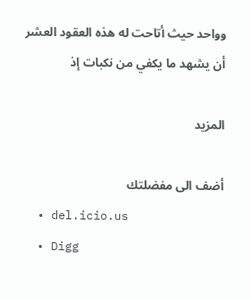وواحد حيث أتاحت له هذه العقود العشر أن يشهد ما يكفي من نكبات إذ

المزيد

أضف الى مفضلتك
  • del.icio.us
  • Digg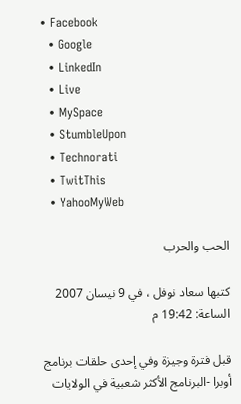• Facebook
  • Google
  • LinkedIn
  • Live
  • MySpace
  • StumbleUpon
  • Technorati
  • TwitThis
  • YahooMyWeb

الحب والحرب

كتبها سعاد نوفل ، في 9 نيسان 2007 الساعة: 19:42 م

قبل فترة وجيزة وفي إحدى حلقات برنامج أوبرا -البرنامج الأكثر شعبية في الولايات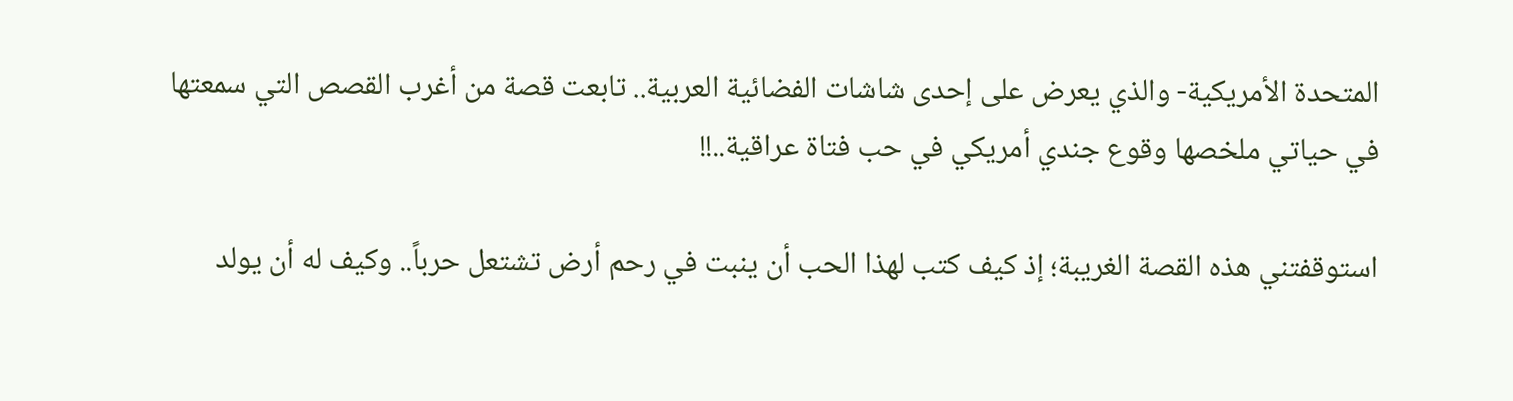المتحدة الأمريكية- والذي يعرض على إحدى شاشات الفضائية العربية.. تابعت قصة من أغرب القصص التي سمعتها في حياتي ملخصها وقوع جندي أمريكي في حب فتاة عراقية..!!

استوقفتني هذه القصة الغريبة؛ إذ كيف كتب لهذا الحب أن ينبت في رحم أرض تشتعل حرباً.. وكيف له أن يولد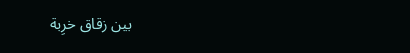بين زقاق خرِبة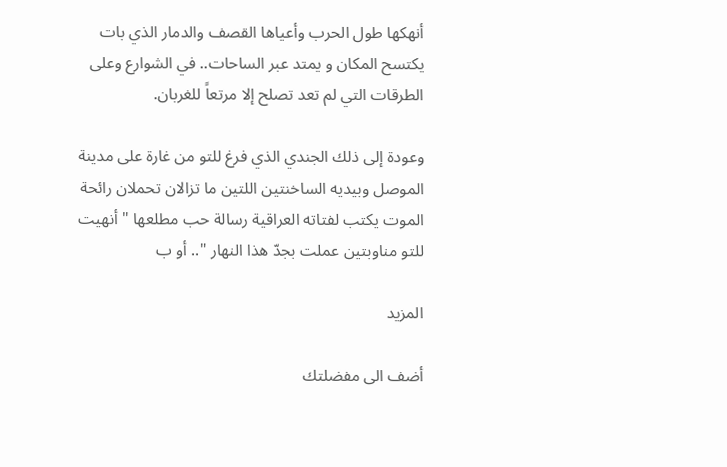أنهكها طول الحرب وأعياها القصف والدمار الذي بات يكتسح المكان و يمتد عبر الساحات.. في الشوارع وعلى الطرقات التي لم تعد تصلح إلا مرتعاً للغربان.

وعودة إلى ذلك الجندي الذي فرغ للتو من غارة على مدينة الموصل وبيديه الساخنتين اللتين ما تزالان تحملان رائحة الموت يكتب لفتاته العراقية رسالة حب مطلعها "أنهيت للتو مناوبتين عملت بجدّ هذا النهار ".. أو ب

المزيد

أضف الى مفضلتك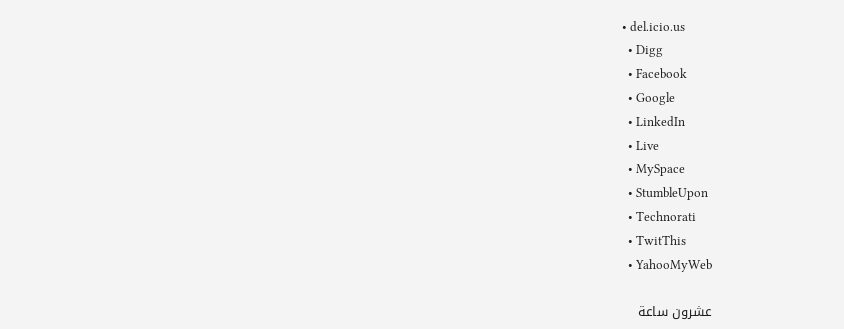• del.icio.us
  • Digg
  • Facebook
  • Google
  • LinkedIn
  • Live
  • MySpace
  • StumbleUpon
  • Technorati
  • TwitThis
  • YahooMyWeb

عشرون ساعة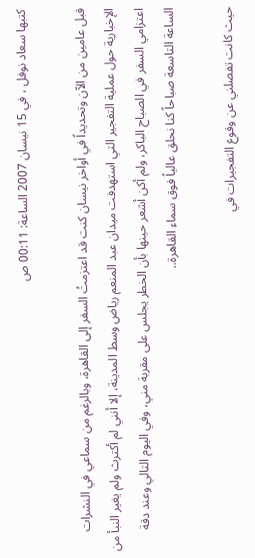كتبها سعاد نوفل ، في 15 نيسان 2007 الساعة: 00:11 ص

قبل عامين من الآن وتحديداً في أواخر نيسان كنت قد اعتزمتُ السفر إلى القاهرة، وبالرغم من سماعي في النشرات الإخبارية حول عملية التفجير التي استهدفت ميدان عبد المنعم رياض وسط المدينة، إلا أنني لم أكترث ولم يغير النبأ من اعتزامي السفر في الصباح الباكر، ولم أكن أشعر حينها بأن الخطر يجلس على مقربة مني، وفي اليوم التالي وعند دقة الساعة التاسعة صباحاً كنا نحلق عالياً فوق سماء القاهرة..

حيث كانت تفصلني عن وقوع التفجيرات في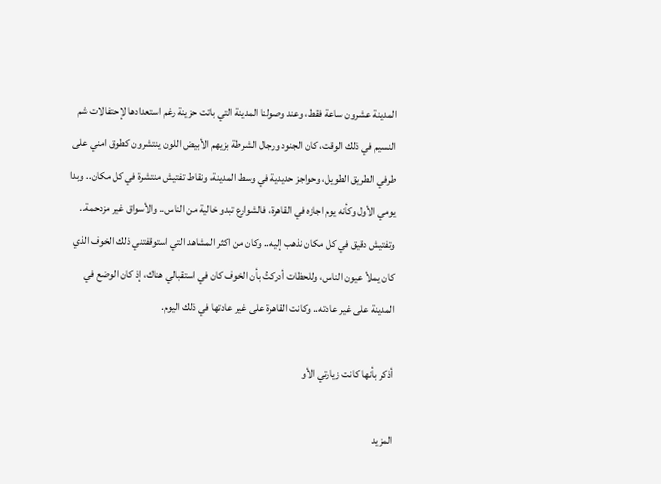المدينة عشرون ساعة فقط، وعند وصولنا المدينة التي باتت حزينة رغم استعدادها لإحتفالات شم النسيم في ذلك الوقت، كان الجنود ورجال الشرطة بزيهم الأبيض اللون ينتشرون كطوق امني على طرفي الطريق الطويل، وحواجز حديدية في وسط المدينة، ونقاط تفتيش منتشرة في كل مكان.. وبدا يومي الأول وكأنه يوم اجازه في القاهرة، فالشوارع تبدو خالية من الناس.. والأسواق غير مزدحمة.. وتفتيش دقيق في كل مكان نذهب إليه.. وكان من اكثر المشاهد التي استوقفتني ذلك الخوف الذي كان يملأ عيون الناس، وللحظات أدركتُ بأن الخوف كان في استقبالي هناك، إذ كان الوضع في المدينة على غير عادته.. وكانت القاهرة على غير عادتها في ذلك اليوم.

أذكر بأنها كانت زيارتي الأو

المزيد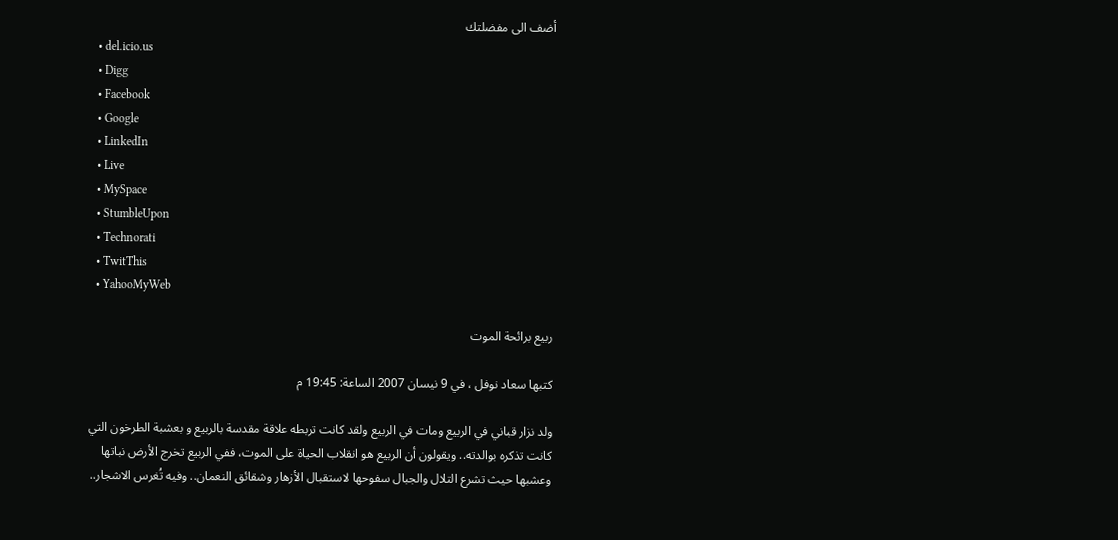أضف الى مفضلتك
  • del.icio.us
  • Digg
  • Facebook
  • Google
  • LinkedIn
  • Live
  • MySpace
  • StumbleUpon
  • Technorati
  • TwitThis
  • YahooMyWeb

ربيع برائحة الموت

كتبها سعاد نوفل ، في 9 نيسان 2007 الساعة: 19:45 م

ولد نزار قباني في الربيع ومات في الربيع ولقد كانت تربطه علاقة مقدسة بالربيع و بعشبة الطرخون التي كانت تذكره بوالدته.. ويقولون أن الربيع هو انقلاب الحياة على الموت، ففي الربيع تخرج الأرض نباتها وعشبها حيث تشرع التلال والجبال سفوحها لاستقبال الأزهار وشقائق النعمان.. وفيه تُغرس الاشجار..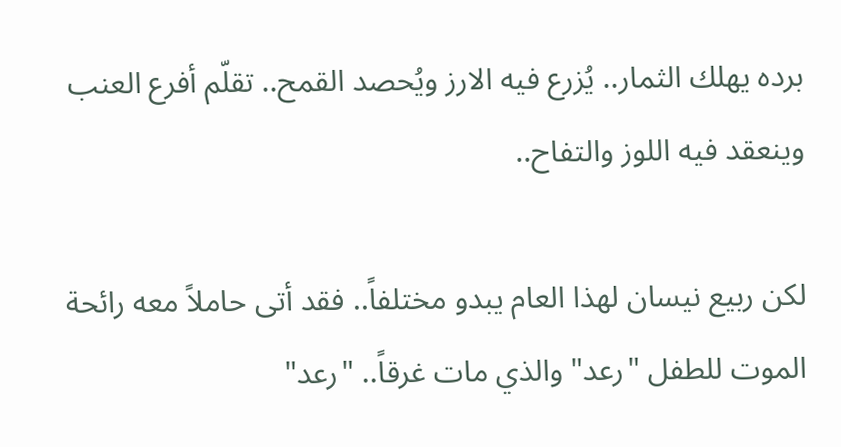برده يهلك الثمار.. يُزرع فيه الارز ويُحصد القمح.. تقلّم أفرع العنب وينعقد فيه اللوز والتفاح..

لكن ربيع نيسان لهذا العام يبدو مختلفاً.. فقد أتى حاملاً معه رائحة الموت للطفل "رعد" والذي مات غرقاً.. "رعد"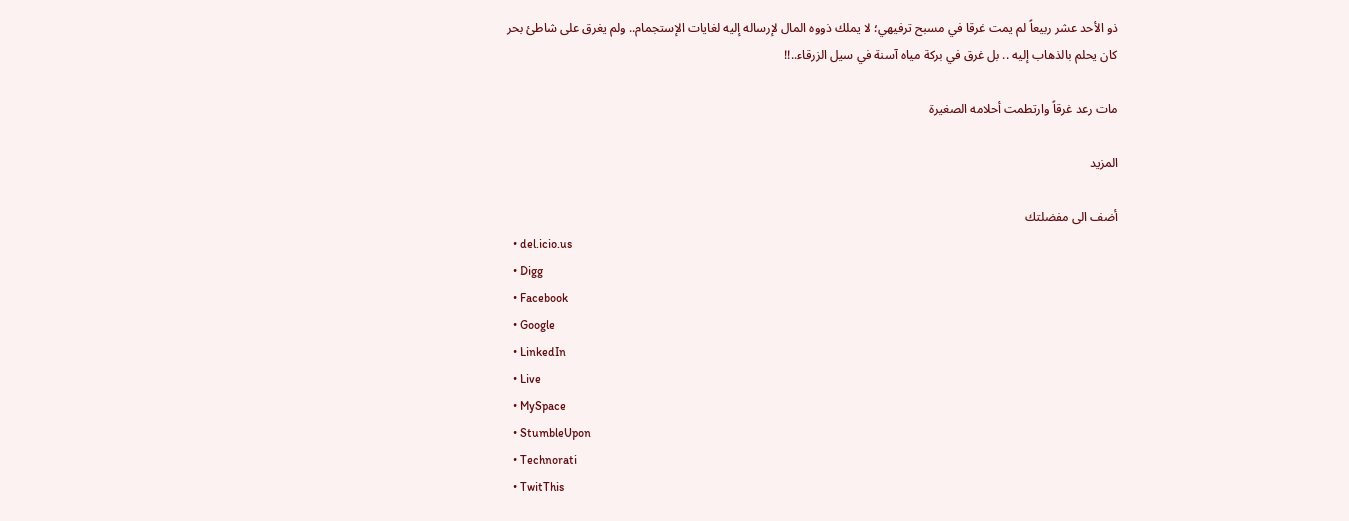ذو الأحد عشر ربيعاً لم يمت غرقا في مسبح ترفيهي؛ لا يملك ذووه المال لإرساله إليه لغايات الإستجمام.. ولم يغرق على شاطئ بحر كان يحلم بالذهاب إليه .. بل غرق في بركة مياه آسنة في سيل الزرقاء..!!

مات رعد غرقاً وارتطمت أحلامه الصغيرة

المزيد

أضف الى مفضلتك
  • del.icio.us
  • Digg
  • Facebook
  • Google
  • LinkedIn
  • Live
  • MySpace
  • StumbleUpon
  • Technorati
  • TwitThis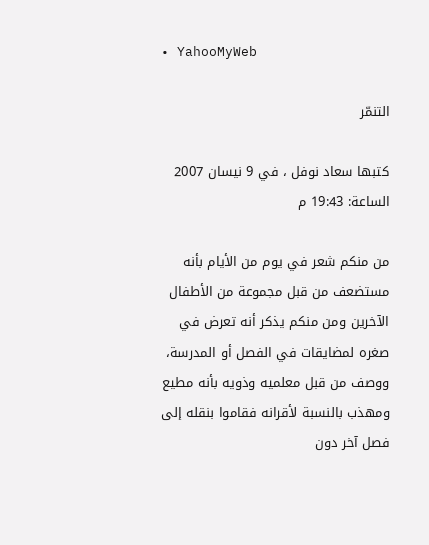• YahooMyWeb

التنمّر

كتبها سعاد نوفل ، في 9 نيسان 2007 الساعة: 19:43 م

من منكم شعر في يوم من الأيام بأنه مستضعف من قبل مجموعة من الأطفال الآخرين ومن منكم يذكر أنه تعرض في صغره لمضايقات في الفصل أو المدرسة، ووصف من قبل معلميه وذويه بأنه مطيع ومهذب بالنسبة لأقرانه فقاموا بنقله إلى فصل آخر دون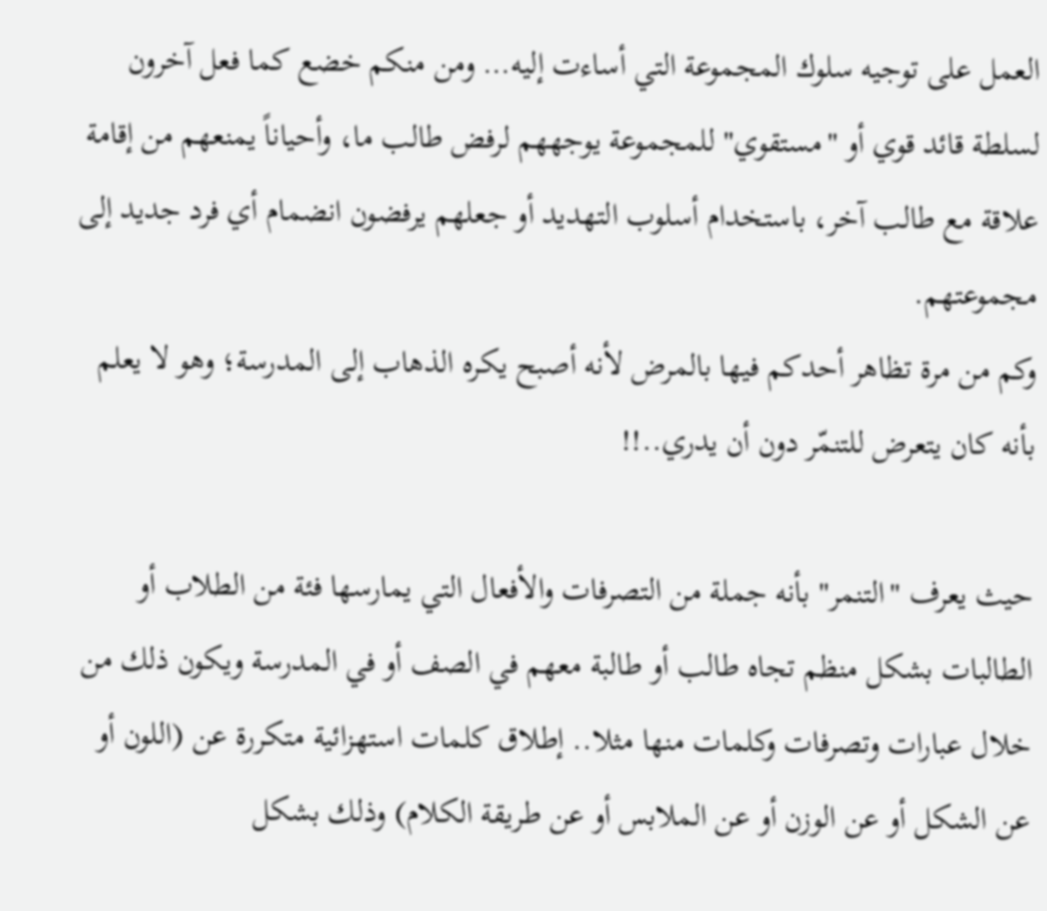العمل على توجيه سلوك المجموعة التي أساءت إليه… ومن منكم خضع كما فعل آخرون لسلطة قائد قوي أو "مستقوي" للمجموعة يوجههم لرفض طالب ما، وأحياناً يمنعهم من إقامة علاقة مع طالب آخر، باستخدام أسلوب التهديد أو جعلهم يرفضون انضمام أي فرد جديد إلى مجموعتهم.
وكم من مرة تظاهر أحدكم فيها بالمرض لأنه أصبح يكره الذهاب إلى المدرسة؛ وهو لا يعلم بأنه كان يتعرض للتنمّر دون أن يدري..!!

حيث يعرف "التنمر" بأنه جملة من التصرفات والأفعال التي يمارسها فئة من الطلاب أو الطالبات بشكل منظم تجاه طالب أو طالبة معهم في الصف أو في المدرسة ويكون ذلك من خلال عبارات وتصرفات وكلمات منها مثلا.. إطلاق كلمات استهزائية متكررة عن (اللون أو عن الشكل أو عن الوزن أو عن الملابس أو عن طريقة الكلام) وذلك بشكل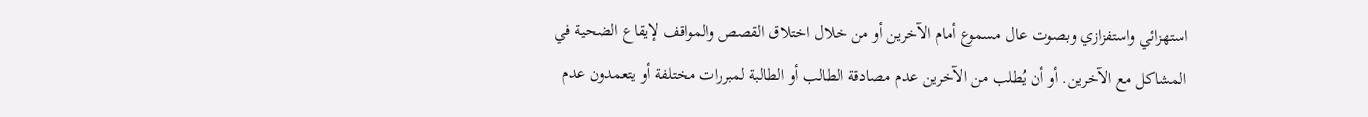استهزائي واستفزازي وبصوت عال مسموع أمام الآخرين أو من خلال اختلاق القصص والمواقف لإيقاع الضحية في المشاكل مع الآخرين. أو أن يُطلب من الآخرين عدم مصادقة الطالب أو الطالبة لمبررات مختلفة أو يتعمدون عدم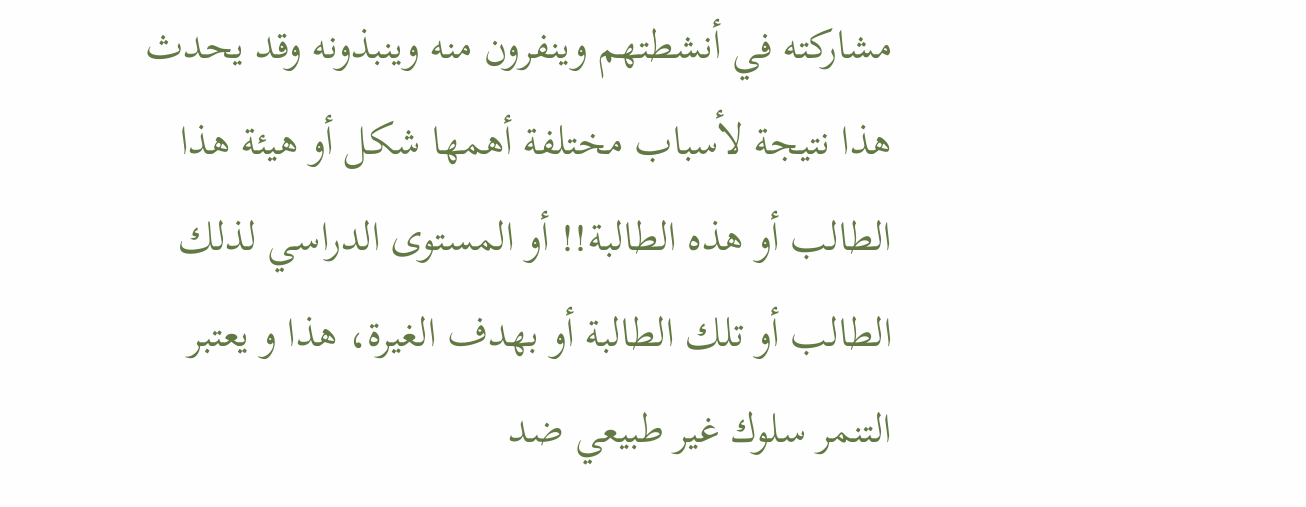مشاركته في أنشطتهم وينفرون منه وينبذونه وقد يحدث هذا نتيجة لأسباب مختلفة أهمها شكل أو هيئة هذا الطالب أو هذه الطالبة!! أو المستوى الدراسي لذلك الطالب أو تلك الطالبة أو بهدف الغيرة، هذا و يعتبر التنمر سلوك غير طبيعي ضد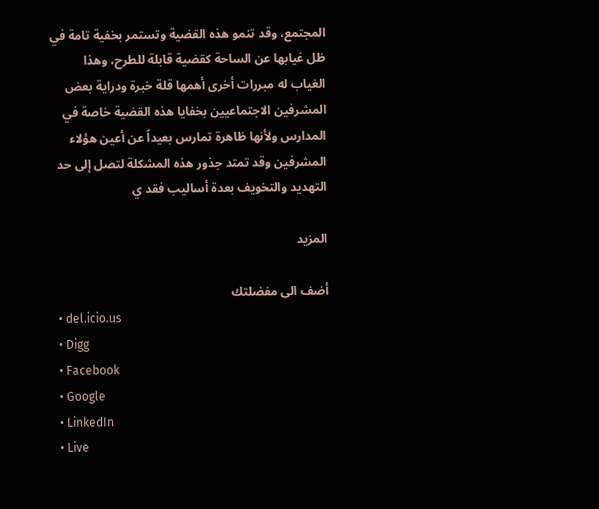المجتمع، وقد تنمو هذه القضية وتستمر بخفية تامة في ظل غيابها عن الساحة كقضية قابلة للطرح، وهذا الغياب له مبررات أخرى أهمها قلة خبرة ودراية بعض المشرفين الاجتماعيين بخفايا هذه القضية خاصة في المدارس ولأنها ظاهرة تمارس بعيداً عن أعين هؤلاء المشرفين وقد تمتد جذور هذه المشكلة لتصل إلى حد التهديد والتخويف بعدة أساليب فقد ي

المزيد

أضف الى مفضلتك
  • del.icio.us
  • Digg
  • Facebook
  • Google
  • LinkedIn
  • Live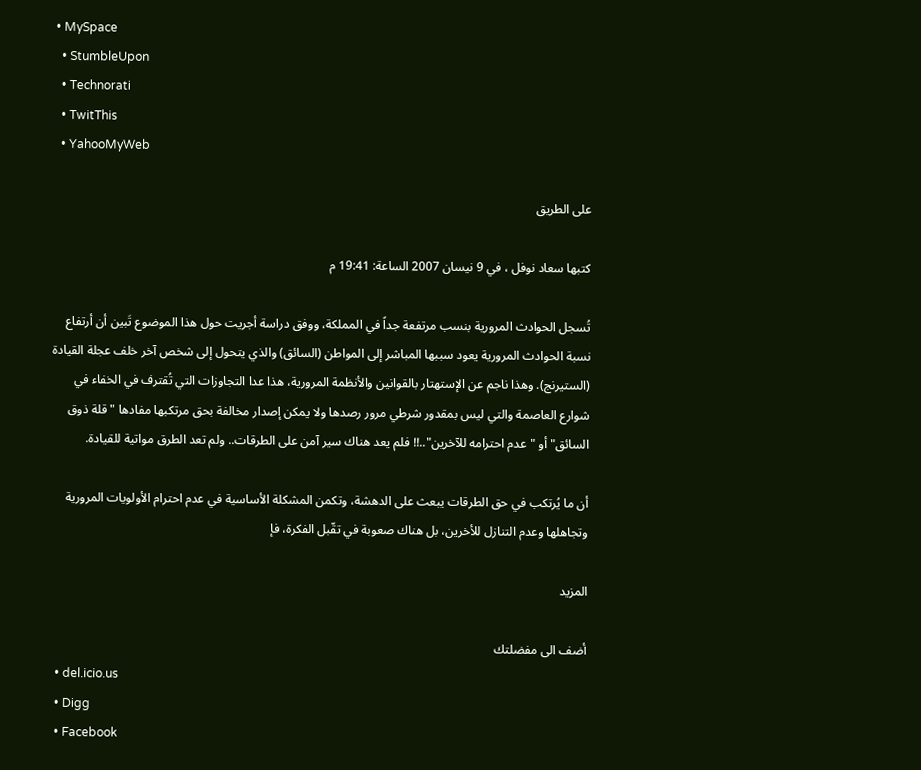• MySpace
  • StumbleUpon
  • Technorati
  • TwitThis
  • YahooMyWeb

على الطريق

كتبها سعاد نوفل ، في 9 نيسان 2007 الساعة: 19:41 م

تُسجل الحوادث المرورية بنسب مرتفعة جداً في المملكة، ووفق دراسة أجريت حول هذا الموضوع تَبين أن أرتفاع نسبة الحوادث المرورية يعود سببها المباشر إلى المواطن (السائق) والذي يتحول إلى شخص آخر خلف عجلة القيادة (الستيرنج). وهذا ناجم عن الإستهتار بالقوانين والأنظمة المرورية، هذا عدا التجاوزات التي تُقترف في الخفاء في شوارع العاصمة والتي ليس بمقدور شرطي مرور رصدها ولا يمكن إصدار مخالفة بحق مرتكبها مفادها "قلة ذوق السائق" أو "عدم احترامه للآخرين"..!! فلم يعد هناك سير آمن على الطرقات.. ولم تعد الطرق مواتية للقيادة.

أن ما يُرتكب في حق الطرقات يبعث على الدهشة، وتكمن المشكلة الأساسية في عدم احترام الأولويات المرورية وتجاهلها وعدم التنازل للأخرين، بل هناك صعوبة في تقّبل الفكرة، فإ

المزيد

أضف الى مفضلتك
  • del.icio.us
  • Digg
  • Facebook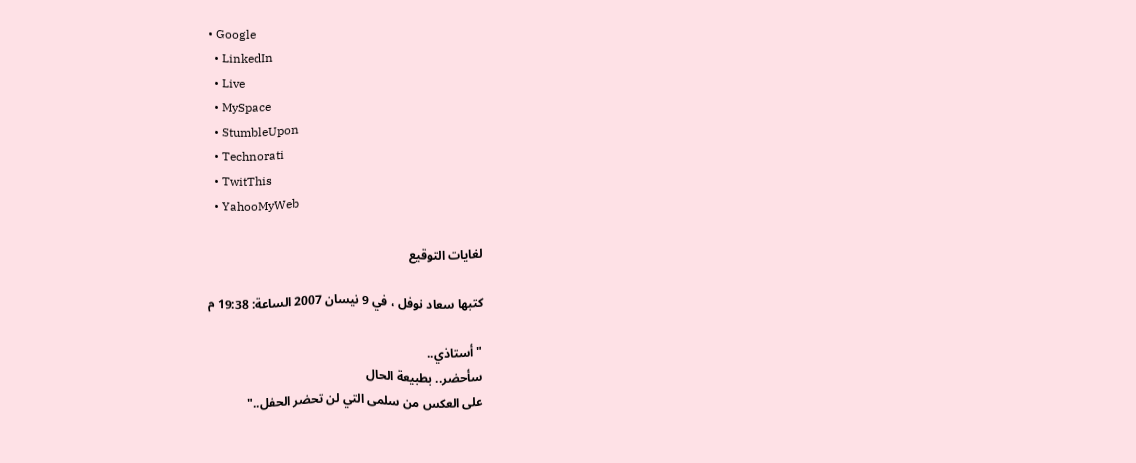• Google
  • LinkedIn
  • Live
  • MySpace
  • StumbleUpon
  • Technorati
  • TwitThis
  • YahooMyWeb

لغايات التوقيع

كتبها سعاد نوفل ، في 9 نيسان 2007 الساعة: 19:38 م

"أستاذي..
سأحضر.. بطبيعة الحال
على العكس من سلمى التي لن تحضر الحفل.."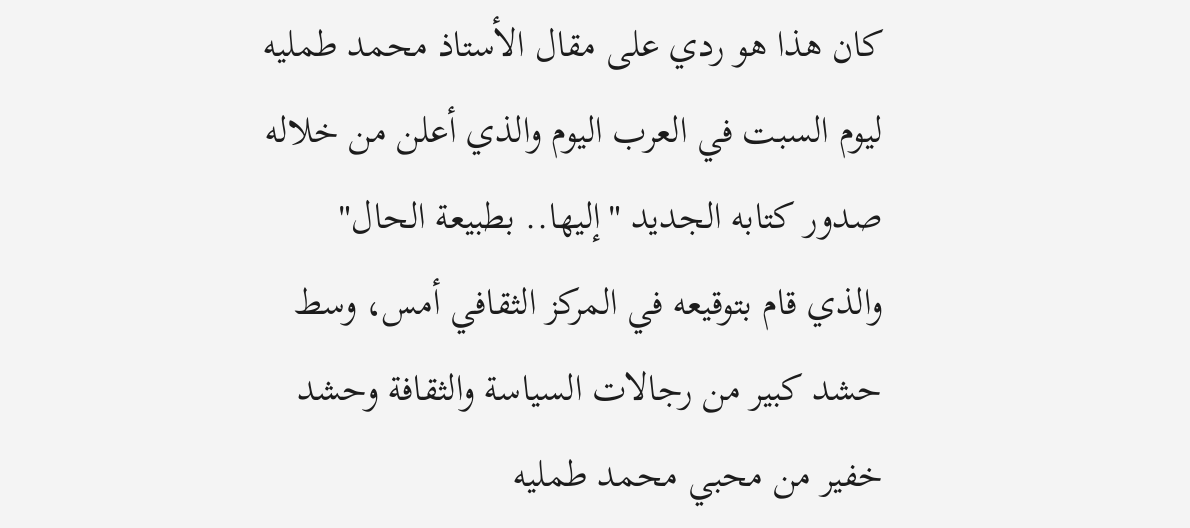كان هذا هو ردي على مقال الأستاذ محمد طمليه ليوم السبت في العرب اليوم والذي أعلن من خلاله صدور كتابه الجديد "إليها.. بطبيعة الحال" والذي قام بتوقيعه في المركز الثقافي أمس، وسط حشد كبير من رجالات السياسة والثقافة وحشد خفير من محبي محمد طمليه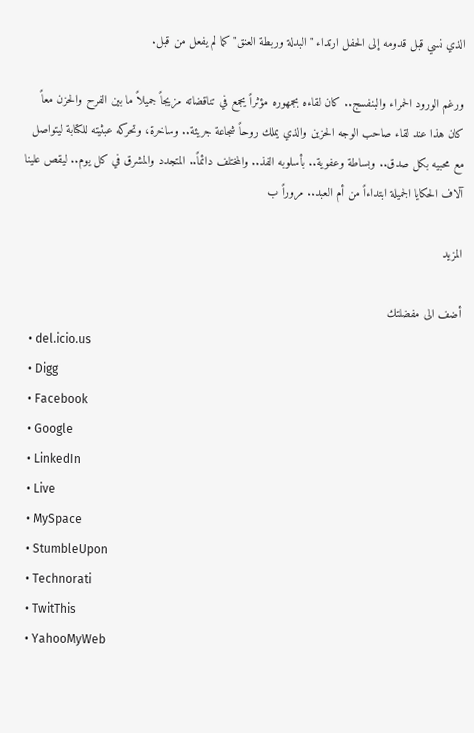الذي نسي قبل قدومه إلى الحفل ارتداء "البدلة وربطة العنق" كما لم يفعل من قبل.

ورغم الورود الحمراء والبنفسج.. كان لقاءه بجمهوره مؤثراً يجمع في تناقضاته مزيجاً جميلاً ما بين الفرح والحزن معاً كان هذا عند لقاء صاحب الوجه الحزين والذي يملك روحاً شجاعة جريئة.. وساخرة، وتحركه عبثيته للكتابة ليتواصل مع محبيه بكل صدق.. وبساطة وعفوية.. بأسلوبه الفذ.. والمختلف دائماً.. المتجدد والمشرق في كل يوم.. ليقص علينا آلاف الحكايا الجميلة ابتداءاً من أم العبد.. مروراً ب

المزيد

أضف الى مفضلتك
  • del.icio.us
  • Digg
  • Facebook
  • Google
  • LinkedIn
  • Live
  • MySpace
  • StumbleUpon
  • Technorati
  • TwitThis
  • YahooMyWeb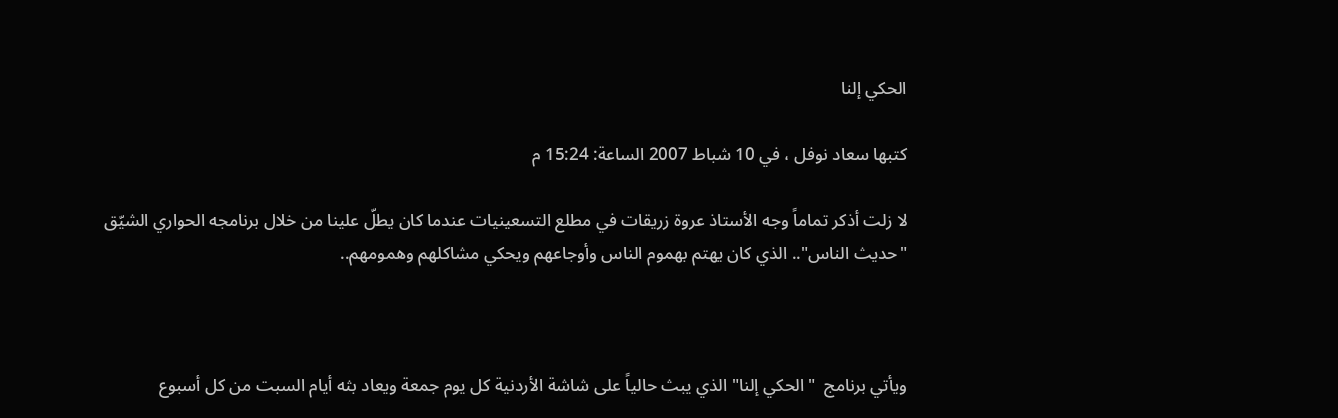الحكي إلنا

كتبها سعاد نوفل ، في 10 شباط 2007 الساعة: 15:24 م

لا زلت أذكر تماماً وجه الأستاذ عروة زريقات في مطلع التسعينيات عندما كان يطلّ علينا من خلال برنامجه الحواري الشيّق "حديث الناس".. الذي كان يهتم بهموم الناس وأوجاعهم ويحكي مشاكلهم وهمومهم..



ويأتي برنامج  "الحكي إلنا" الذي يبث حالياً على شاشة الأردنية كل يوم جمعة ويعاد بثه أيام السبت من كل أسبوع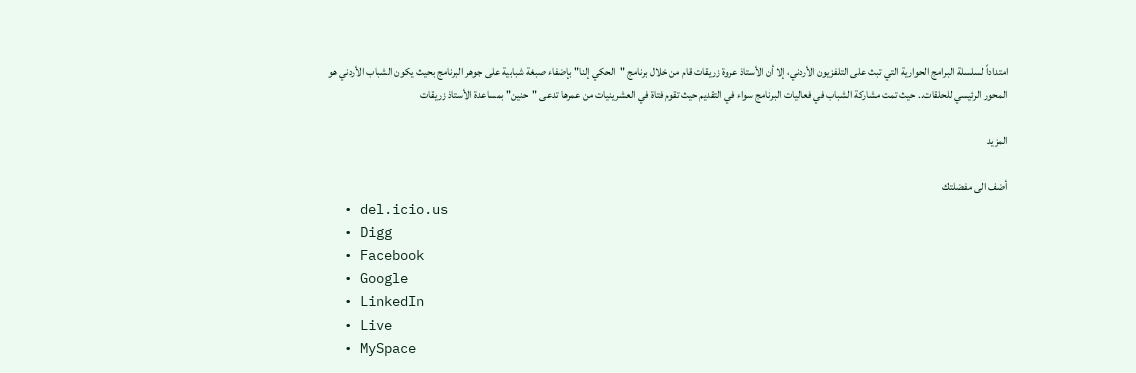امتداداً لسلسلة البرامج الحوارية التي تبث على التلفزيون الأردني، إلا أن الأستاذ عروة زريقات قام من خلال برنامج "الحكي إلنا" بإضفاء صبغة شبابية على جوهر البرنامج بحيث يكون الشباب الأردني هو المحور الرئيسي للحلقات.. حيث تمت مشاركة الشباب في فعاليات البرنامج سواء في التقديم حيث تقوم فتاة في العشرينيات من عمرها تدعى "حنين" بمساعدة الأستاذ زريقات

المزيد

أضف الى مفضلتك
  • del.icio.us
  • Digg
  • Facebook
  • Google
  • LinkedIn
  • Live
  • MySpace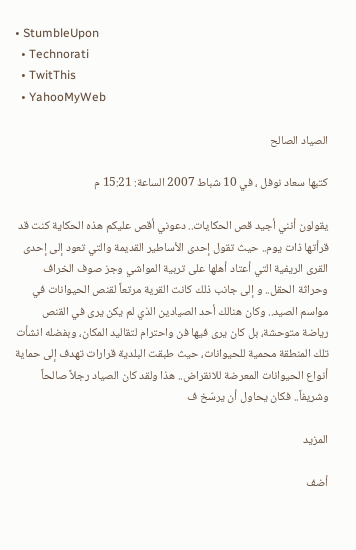• StumbleUpon
  • Technorati
  • TwitThis
  • YahooMyWeb

الصياد الصالح

كتبها سعاد نوفل ، في 10 شباط 2007 الساعة: 15:21 م

يقولون أنني أجيد قص الحكايات.. دعوني أقص عليكم هذه الحكاية كنت قد قرأتها ذات يوم.. حيث تقول إحدى الأساطير القديمة والتي تعود إلى إحدى القرى الريفية التي أعتاد أهلها على تربية المواشي وجز صوف الخراف وحراثة الحقل.. و إلى جانب ذلك كانت القرية مرتعاً لقنص الحيوانات في مواسم الصيد.. وكان هنالك أحد الصيادين الذي لم يكن يرى في القنص رياضة متوحشة، بل كان يرى فيها فن واحترام لتقاليد المكان، وبفضله انشأت تلك المنطقة محمية للحيوانات، حيث طبقت البلدية قرارات تهدف إلى حماية أنواع الحيوانات المعرضة للانقراض.. هذا ولقد كان الصياد رجلاً صالحاً وشريفاً.. فكان يحاول أن يرسّخ ف

المزيد

أضف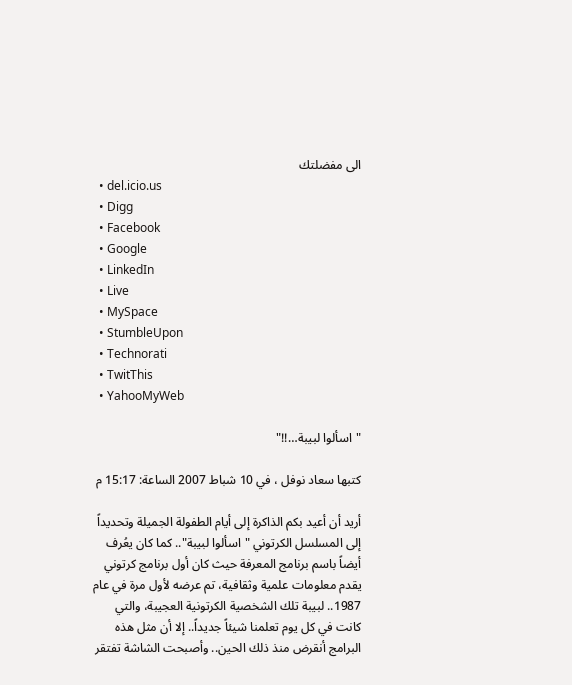الى مفضلتك
  • del.icio.us
  • Digg
  • Facebook
  • Google
  • LinkedIn
  • Live
  • MySpace
  • StumbleUpon
  • Technorati
  • TwitThis
  • YahooMyWeb

"اسألوا لبيبة…!!"

كتبها سعاد نوفل ، في 10 شباط 2007 الساعة: 15:17 م

أريد أن أعيد بكم الذاكرة إلى أيام الطفولة الجميلة وتحديداً إلى المسلسل الكرتوني "اسألوا لبيبة".. كما كان يعُرف أيضاً باسم برنامج المعرفة حيث كان أول برنامج كرتوني يقدم معلومات علمية وثقافية، تم عرضه لأول مرة في عام 1987.. لبيبة تلك الشخصية الكرتونية العجيبة، والتي كانت في كل يوم تعلمنا شيئاً جديداً.. إلا أن مثل هذه البرامج أنقرض منذ ذلك الحين.. وأصبحت الشاشة تفتقر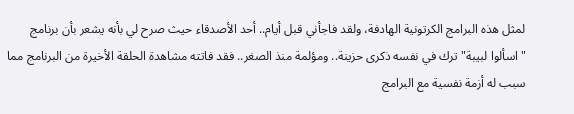لمثل هذه البرامج الكرتونية الهادفة، ولقد فاجأني قبل أيام.. أحد الأصدقاء حيث صرح لي بأنه يشعر بأن برنامج "اسألوا لبيبة" ترك في نفسه ذكرى حزينة.. ومؤلمة منذ الصغر.. فقد فاتته مشاهدة الحلقة الأخيرة من البرنامج مما سبب له أزمة نفسية مع البرامج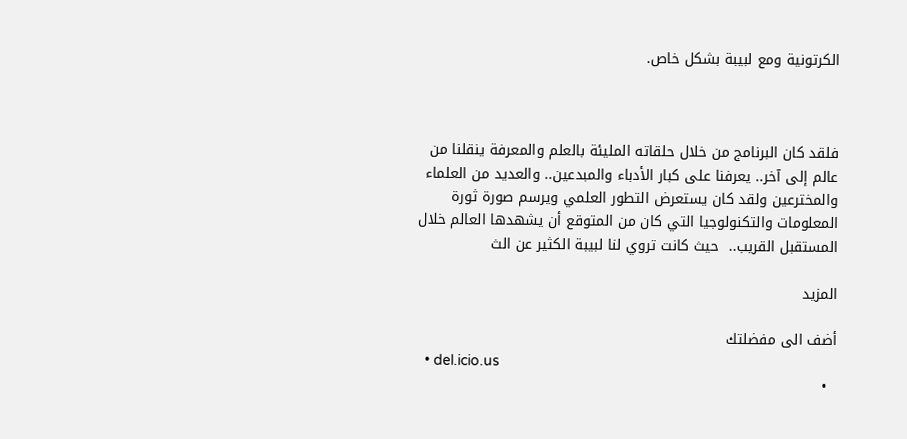الكرتونية ومع لبيبة بشكل خاص.



فلقد كان البرنامج من خلال حلقاته المليئة بالعلم والمعرفة ينقلنا من عالم إلى آخر.. يعرفنا على كبار الأدباء والمبدعين.. والعديد من العلماء والمخترعين ولقد كان يستعرض التطور العلمي ويرسم صورة ثورة المعلومات والتكنولوجيا التي كان من المتوقع أن يشهدها العالم خلال المستقبل القريب..  حيث كانت تروي لنا لبيبة الكثير عن الث

المزيد

أضف الى مفضلتك
  • del.icio.us
  •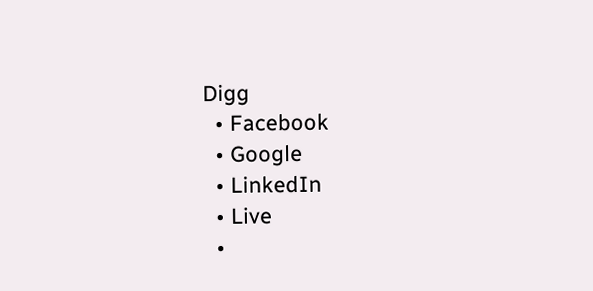Digg
  • Facebook
  • Google
  • LinkedIn
  • Live
  •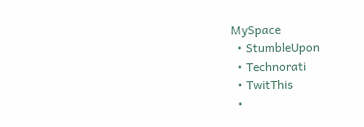MySpace
  • StumbleUpon
  • Technorati
  • TwitThis
  •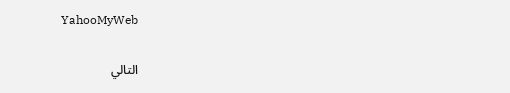YahooMyWeb

التالي